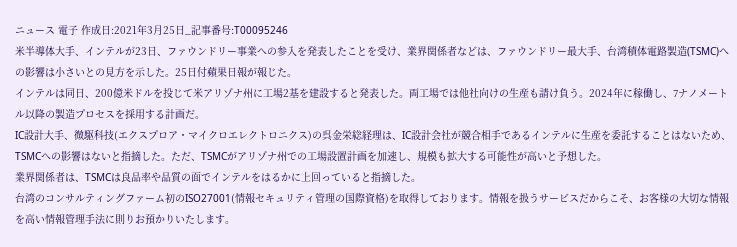ニュース 電子 作成日:2021年3月25日_記事番号:T00095246
米半導体大手、インテルが23日、ファウンドリー事業への参入を発表したことを受け、業界関係者などは、ファウンドリー最大手、台湾積体電路製造(TSMC)への影響は小さいとの見方を示した。25日付蘋果日報が報じた。
インテルは同日、200億米ドルを投じて米アリゾナ州に工場2基を建設すると発表した。両工場では他社向けの生産も請け負う。2024年に稼働し、7ナノメートル以降の製造プロセスを採用する計画だ。
IC設計大手、微駆科技(エクスプロア・マイクロエレクトロニクス)の呉金栄総経理は、IC設計会社が競合相手であるインテルに生産を委託することはないため、TSMCへの影響はないと指摘した。ただ、TSMCがアリゾナ州での工場設置計画を加速し、規模も拡大する可能性が高いと予想した。
業界関係者は、TSMCは良品率や品質の面でインテルをはるかに上回っていると指摘した。
台湾のコンサルティングファーム初のISO27001(情報セキュリティ管理の国際資格)を取得しております。情報を扱うサービスだからこそ、お客様の大切な情報を高い情報管理手法に則りお預かりいたします。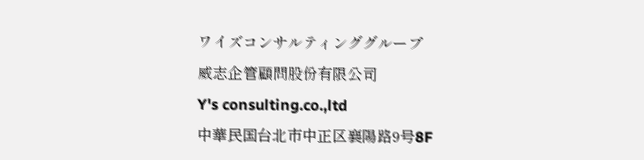ワイズコンサルティンググループ
威志企管顧問股份有限公司
Y's consulting.co.,ltd
中華民国台北市中正区襄陽路9号8F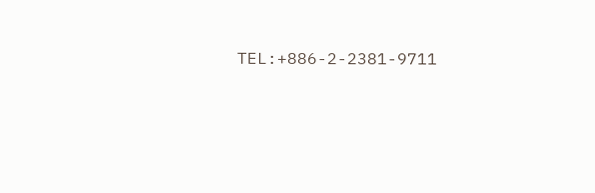TEL:+886-2-2381-9711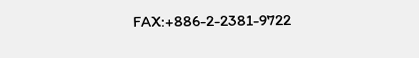FAX:+886-2-2381-9722